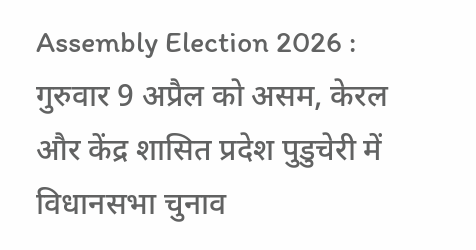Assembly Election 2026 : गुरुवार 9 अप्रैल को असम, केरल और केंद्र शासित प्रदेश पुडुचेरी में विधानसभा चुनाव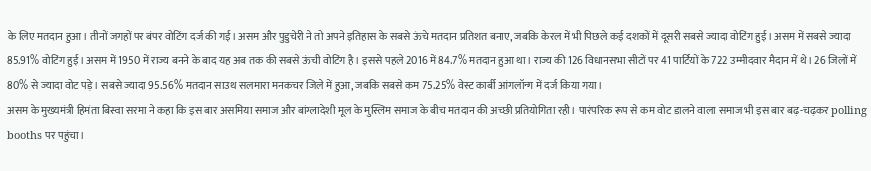के लिए मतदान हुआ। तीनों जगहों पर बंपर वोटिंग दर्ज की गई। असम और पुडुचेरी ने तो अपने इतिहास के सबसे ऊंचे मतदान प्रतिशत बनाए, जबकि केरल में भी पिछले कई दशकों में दूसरी सबसे ज्यादा वोटिंग हुई। असम में सबसे ज्यादा 85.91% वोटिंग हुई। असम में 1950 में राज्य बनने के बाद यह अब तक की सबसे ऊंची वोटिंग है। इससे पहले 2016 में 84.7% मतदान हुआ था। राज्य की 126 विधानसभा सीटों पर 41 पार्टियों के 722 उम्मीदवार मैदान में थे। 26 जिलों में 80% से ज्यादा वोट पड़े। सबसे ज्यादा 95.56% मतदान साउथ सलमारा मनकचर जिले में हुआ, जबकि सबसे कम 75.25% वेस्ट कार्बी आंगलॉन्ग में दर्ज किया गया।
असम के मुख्यमंत्री हिमंता बिस्वा सरमा ने कहा कि इस बार असमिया समाज और बांग्लादेशी मूल के मुस्लिम समाज के बीच मतदान की अच्छी प्रतियोगिता रही। पारंपरिक रूप से कम वोट डालने वाला समाज भी इस बार बढ़-चढ़कर polling booths पर पहुंचा।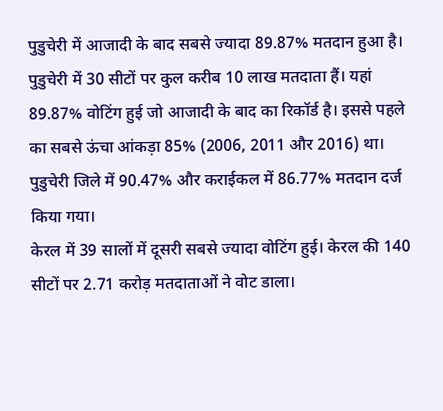पुडुचेरी में आजादी के बाद सबसे ज्यादा 89.87% मतदान हुआ है। पुडुचेरी में 30 सीटों पर कुल करीब 10 लाख मतदाता हैं। यहां 89.87% वोटिंग हुई जो आजादी के बाद का रिकॉर्ड है। इससे पहले का सबसे ऊंचा आंकड़ा 85% (2006, 2011 और 2016) था। पुडुचेरी जिले में 90.47% और कराईकल में 86.77% मतदान दर्ज किया गया।
केरल में 39 सालों में दूसरी सबसे ज्यादा वोटिंग हुई। केरल की 140 सीटों पर 2.71 करोड़ मतदाताओं ने वोट डाला।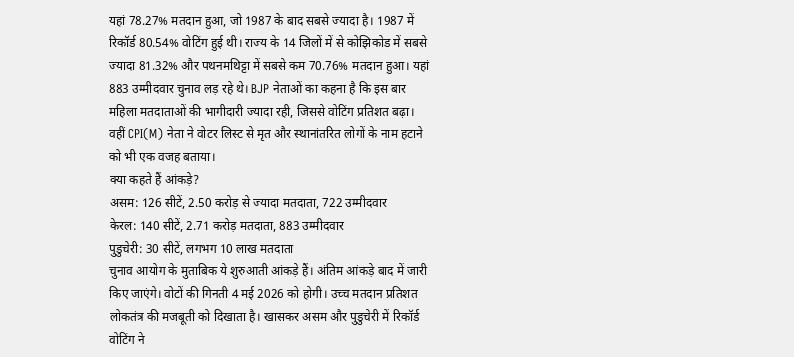यहां 78.27% मतदान हुआ, जो 1987 के बाद सबसे ज्यादा है। 1987 में रिकॉर्ड 80.54% वोटिंग हुई थी। राज्य के 14 जिलों में से कोझिकोड में सबसे ज्यादा 81.32% और पथनमथिट्टा में सबसे कम 70.76% मतदान हुआ। यहां 883 उम्मीदवार चुनाव लड़ रहे थे। BJP नेताओं का कहना है कि इस बार महिला मतदाताओं की भागीदारी ज्यादा रही, जिससे वोटिंग प्रतिशत बढ़ा। वहीं CPI(M) नेता ने वोटर लिस्ट से मृत और स्थानांतरित लोगों के नाम हटाने को भी एक वजह बताया।
क्या कहते हैं आंकड़े?
असम: 126 सीटें, 2.50 करोड़ से ज्यादा मतदाता, 722 उम्मीदवार
केरल: 140 सीटें, 2.71 करोड़ मतदाता, 883 उम्मीदवार
पुडुचेरी: 30 सीटें, लगभग 10 लाख मतदाता
चुनाव आयोग के मुताबिक ये शुरुआती आंकड़े हैं। अंतिम आंकड़े बाद में जारी किए जाएंगे। वोटों की गिनती 4 मई 2026 को होगी। उच्च मतदान प्रतिशत लोकतंत्र की मजबूती को दिखाता है। खासकर असम और पुडुचेरी में रिकॉर्ड वोटिंग ने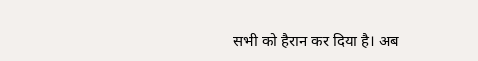सभी को हैरान कर दिया है। अब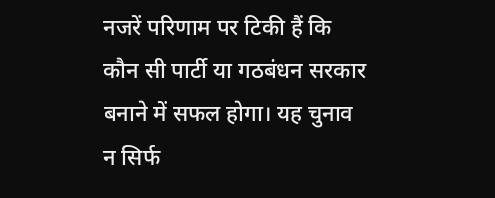नजरें परिणाम पर टिकी हैं कि कौन सी पार्टी या गठबंधन सरकार बनाने में सफल होगा। यह चुनाव न सिर्फ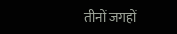तीनों जगहों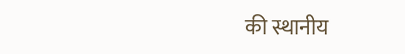की स्थानीय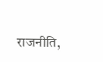राजनीति,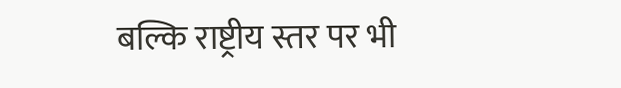बल्कि राष्ट्रीय स्तर पर भी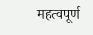महत्वपूर्ण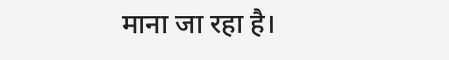माना जा रहा है।